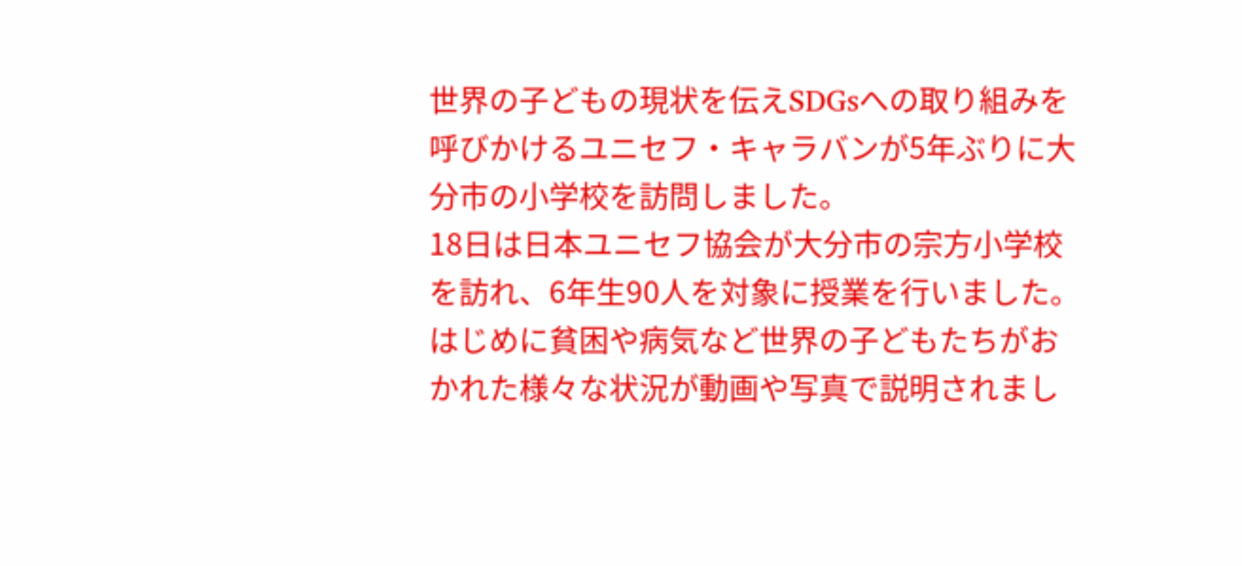世界の子どもの現状を伝えSDGsへの取り組みを呼びかけるユニセフ・キャラバンが5年ぶりに大分市の小学校を訪問しました。
18日は日本ユニセフ協会が大分市の宗方小学校を訪れ、6年生90人を対象に授業を行いました。はじめに貧困や病気など世界の子どもたちがおかれた様々な状況が動画や写真で説明されまし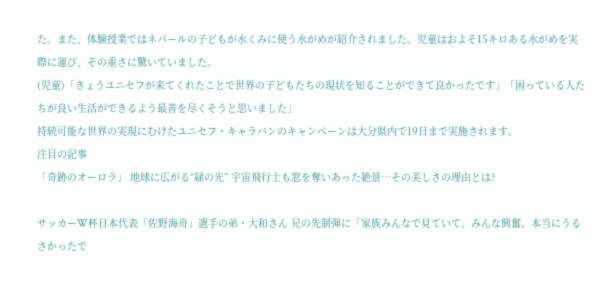た。また、体験授業ではネパールの子どもが水くみに使う水がめが紹介されました。児童はおよそ15キロある水がめを実際に運び、その重さに驚いていました。
(児童)「きょうユニセフが来てくれたことで世界の子どもたちの現状を知ることができて良かったです」「困っている人たちが良い生活ができるよう最善を尽くそうと思いました」
持続可能な世界の実現にむけたユニセフ・キャラバンのキャンペーンは大分県内で19日まで実施されます。
注目の記事
「奇跡のオーロラ」 地球に広がる“緑の光” 宇宙飛行士も窓を奪いあった絶景…その美しさの理由とは?

サッカーW杯日本代表「佐野海舟」選手の弟・大和さん 兄の先制弾に「家族みんなで見ていて、みんな興奮。本当にうるさかったで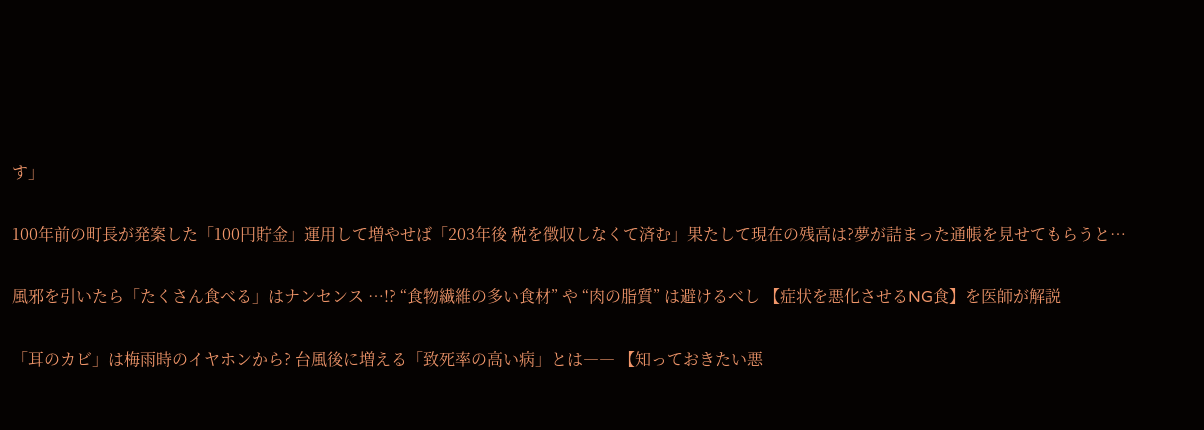す」

100年前の町長が発案した「100円貯金」運用して増やせば「203年後 税を徴収しなくて済む」果たして現在の残高は?夢が詰まった通帳を見せてもらうと…

風邪を引いたら「たくさん食べる」はナンセンス …!? “食物繊維の多い食材” や “肉の脂質” は避けるべし 【症状を悪化させるNG食】を医師が解説

「耳のカビ」は梅雨時のイヤホンから? 台風後に増える「致死率の高い病」とは―― 【知っておきたい悪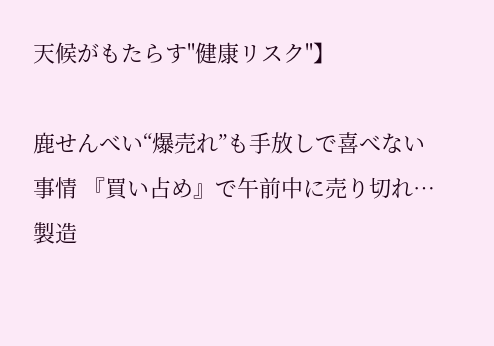天候がもたらす"健康リスク"】

鹿せんべい“爆売れ”も手放しで喜べない事情 『買い占め』で午前中に売り切れ…製造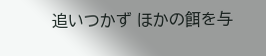追いつかず ほかの餌を与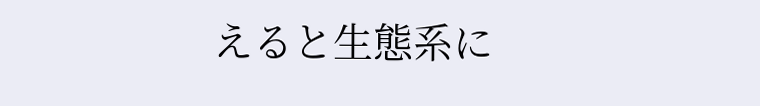えると生態系に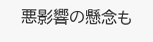悪影響の懸念も